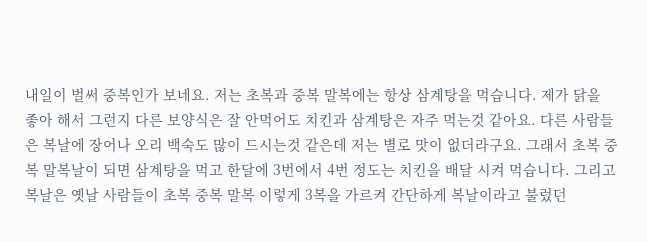내일이 벌써 중복인가 보네요. 저는 초복과 중복 말복에는 항상 삼계탕을 먹습니다. 제가 닭을 좋아 해서 그런지 다른 보양식은 잘 안먹어도 치킨과 삼계탕은 자주 먹는것 같아요. 다른 사람들은 복날에 장어나 오리 백숙도 많이 드시는것 같은데 저는 별로 맛이 없더라구요. 그래서 초복 중복 말복날이 되면 삼계탕을 먹고 한달에 3번에서 4번 정도는 치킨을 배달 시켜 먹습니다. 그리고 복날은 옛날 사람들이 초복 중복 말복 이렇게 3복을 가르켜 간단하게 복날이라고 불렀던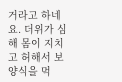거라고 하네요. 더위가 심해 몸이 지치고 허해서 보양식을 먹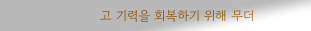고 기력을 회복하기 위해 무더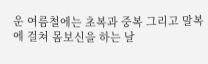운 여름철에는 초복과 중복 그리고 말복에 걸쳐 몸보신을 하는 날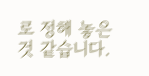로 정해 놓은것 같습니다.